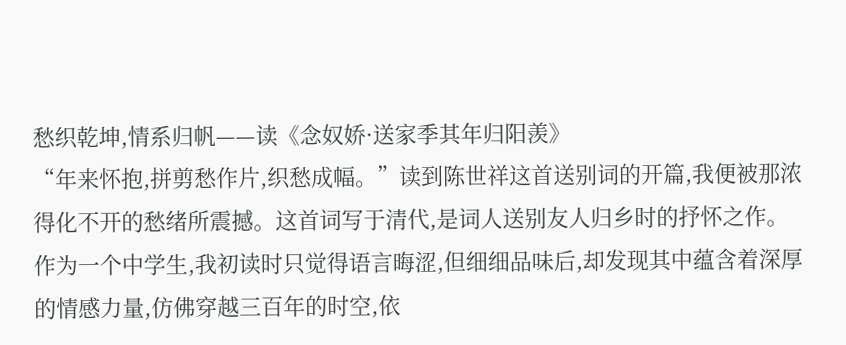愁织乾坤,情系归帆——读《念奴娇·送家季其年归阳羡》
“年来怀抱,拼剪愁作片,织愁成幅。”读到陈世祥这首送别词的开篇,我便被那浓得化不开的愁绪所震撼。这首词写于清代,是词人送别友人归乡时的抒怀之作。作为一个中学生,我初读时只觉得语言晦涩,但细细品味后,却发现其中蕴含着深厚的情感力量,仿佛穿越三百年的时空,依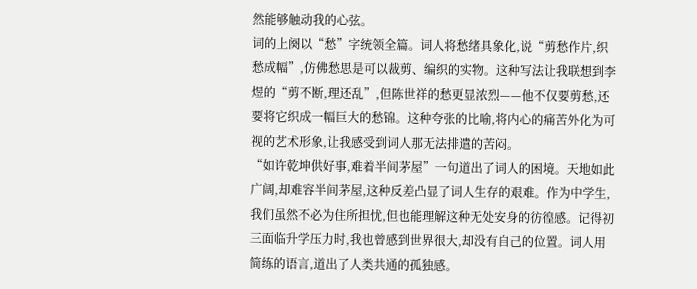然能够触动我的心弦。
词的上阕以“愁”字统领全篇。词人将愁绪具象化,说“剪愁作片,织愁成幅”,仿佛愁思是可以裁剪、编织的实物。这种写法让我联想到李煜的“剪不断,理还乱”,但陈世祥的愁更显浓烈——他不仅要剪愁,还要将它织成一幅巨大的愁锦。这种夸张的比喻,将内心的痛苦外化为可视的艺术形象,让我感受到词人那无法排遣的苦闷。
“如许乾坤供好事,难着半间茅屋”一句道出了词人的困境。天地如此广阔,却难容半间茅屋,这种反差凸显了词人生存的艰难。作为中学生,我们虽然不必为住所担忧,但也能理解这种无处安身的彷徨感。记得初三面临升学压力时,我也曾感到世界很大,却没有自己的位置。词人用简练的语言,道出了人类共通的孤独感。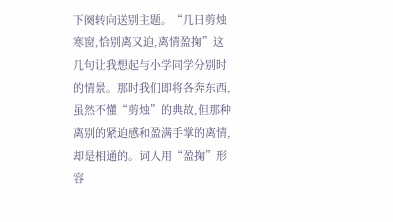下阕转向送别主题。“几日剪烛寒窗,恰别离又迫,离情盈掬”这几句让我想起与小学同学分别时的情景。那时我们即将各奔东西,虽然不懂“剪烛”的典故,但那种离别的紧迫感和盈满手掌的离情,却是相通的。词人用“盈掬”形容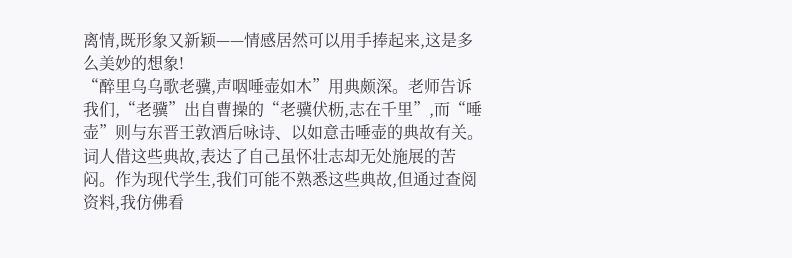离情,既形象又新颖——情感居然可以用手捧起来,这是多么美妙的想象!
“醉里乌乌歌老骥,声咽唾壶如木”用典颇深。老师告诉我们,“老骥”出自曹操的“老骥伏枥,志在千里”,而“唾壶”则与东晋王敦酒后咏诗、以如意击唾壶的典故有关。词人借这些典故,表达了自己虽怀壮志却无处施展的苦闷。作为现代学生,我们可能不熟悉这些典故,但通过查阅资料,我仿佛看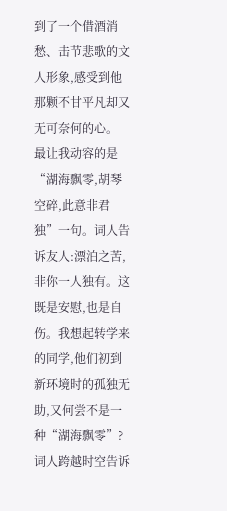到了一个借酒消愁、击节悲歌的文人形象,感受到他那颗不甘平凡却又无可奈何的心。
最让我动容的是“湖海飘零,胡琴空碎,此意非君独”一句。词人告诉友人:漂泊之苦,非你一人独有。这既是安慰,也是自伤。我想起转学来的同学,他们初到新环境时的孤独无助,又何尝不是一种“湖海飘零”?词人跨越时空告诉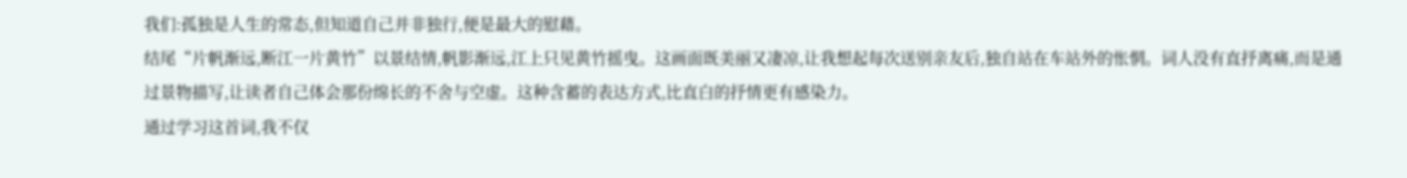我们:孤独是人生的常态,但知道自己并非独行,便是最大的慰藉。
结尾“片帆渐远,断江一片黄竹”以景结情,帆影渐远,江上只见黄竹摇曳。这画面既美丽又凄凉,让我想起每次送别亲友后,独自站在车站外的怅惘。词人没有直抒离痛,而是通过景物描写,让读者自己体会那份绵长的不舍与空虚。这种含蓄的表达方式,比直白的抒情更有感染力。
通过学习这首词,我不仅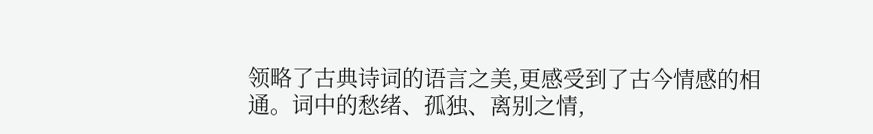领略了古典诗词的语言之美,更感受到了古今情感的相通。词中的愁绪、孤独、离别之情,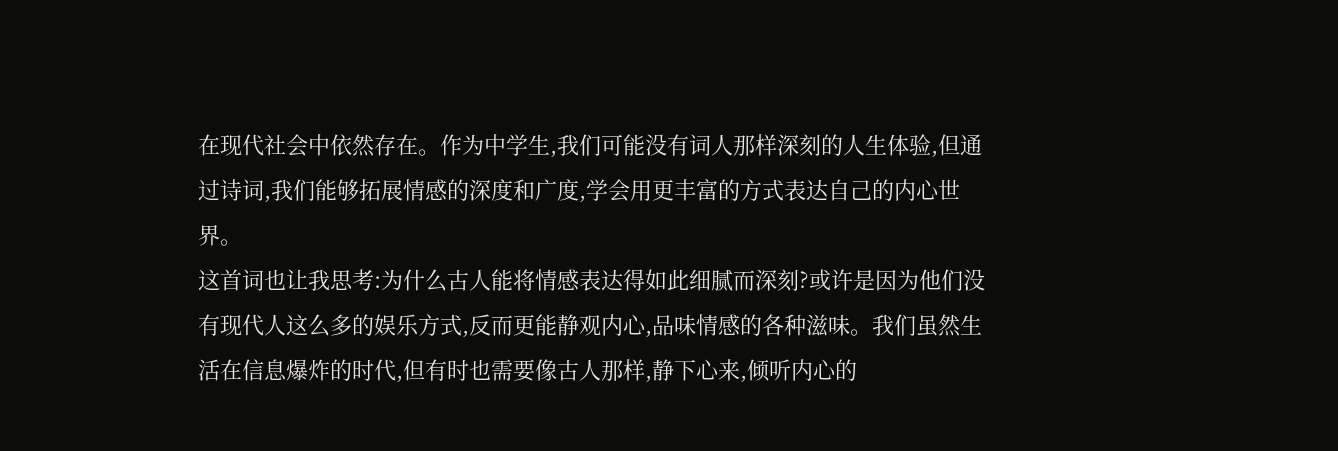在现代社会中依然存在。作为中学生,我们可能没有词人那样深刻的人生体验,但通过诗词,我们能够拓展情感的深度和广度,学会用更丰富的方式表达自己的内心世界。
这首词也让我思考:为什么古人能将情感表达得如此细腻而深刻?或许是因为他们没有现代人这么多的娱乐方式,反而更能静观内心,品味情感的各种滋味。我们虽然生活在信息爆炸的时代,但有时也需要像古人那样,静下心来,倾听内心的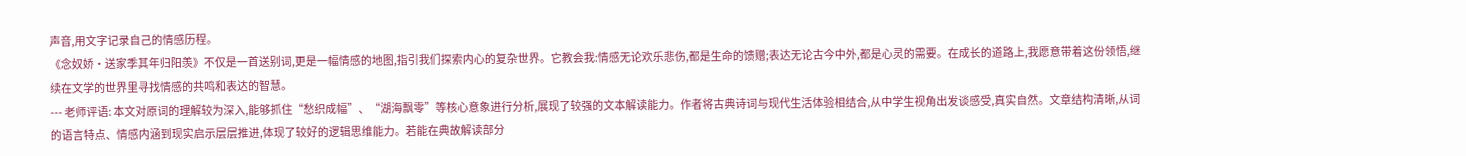声音,用文字记录自己的情感历程。
《念奴娇·送家季其年归阳羡》不仅是一首送别词,更是一幅情感的地图,指引我们探索内心的复杂世界。它教会我:情感无论欢乐悲伤,都是生命的馈赠;表达无论古今中外,都是心灵的需要。在成长的道路上,我愿意带着这份领悟,继续在文学的世界里寻找情感的共鸣和表达的智慧。
--- 老师评语: 本文对原词的理解较为深入,能够抓住“愁织成幅”、“湖海飘零”等核心意象进行分析,展现了较强的文本解读能力。作者将古典诗词与现代生活体验相结合,从中学生视角出发谈感受,真实自然。文章结构清晰,从词的语言特点、情感内涵到现实启示层层推进,体现了较好的逻辑思维能力。若能在典故解读部分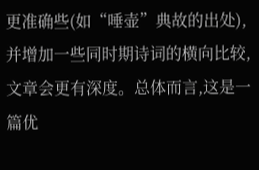更准确些(如“唾壶”典故的出处),并增加一些同时期诗词的横向比较,文章会更有深度。总体而言,这是一篇优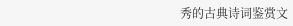秀的古典诗词鉴赏文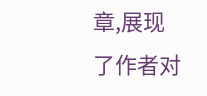章,展现了作者对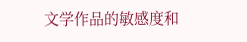文学作品的敏感度和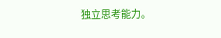独立思考能力。